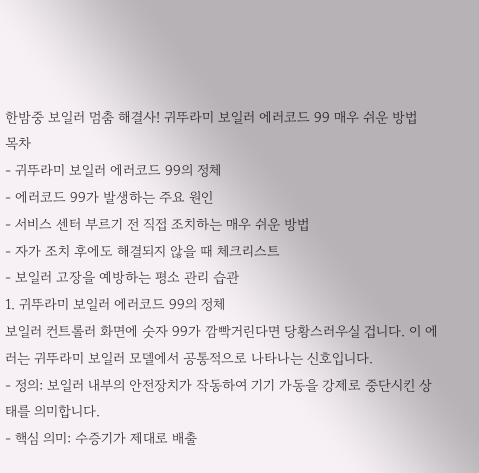한밤중 보일러 멈춤 해결사! 귀뚜라미 보일러 에러코드 99 매우 쉬운 방법
목차
- 귀뚜라미 보일러 에러코드 99의 정체
- 에러코드 99가 발생하는 주요 원인
- 서비스 센터 부르기 전 직접 조치하는 매우 쉬운 방법
- 자가 조치 후에도 해결되지 않을 때 체크리스트
- 보일러 고장을 예방하는 평소 관리 습관
1. 귀뚜라미 보일러 에러코드 99의 정체
보일러 컨트롤러 화면에 숫자 99가 깜빡거린다면 당황스러우실 겁니다. 이 에러는 귀뚜라미 보일러 모델에서 공통적으로 나타나는 신호입니다.
- 정의: 보일러 내부의 안전장치가 작동하여 기기 가동을 강제로 중단시킨 상태를 의미합니다.
- 핵심 의미: 수증기가 제대로 배출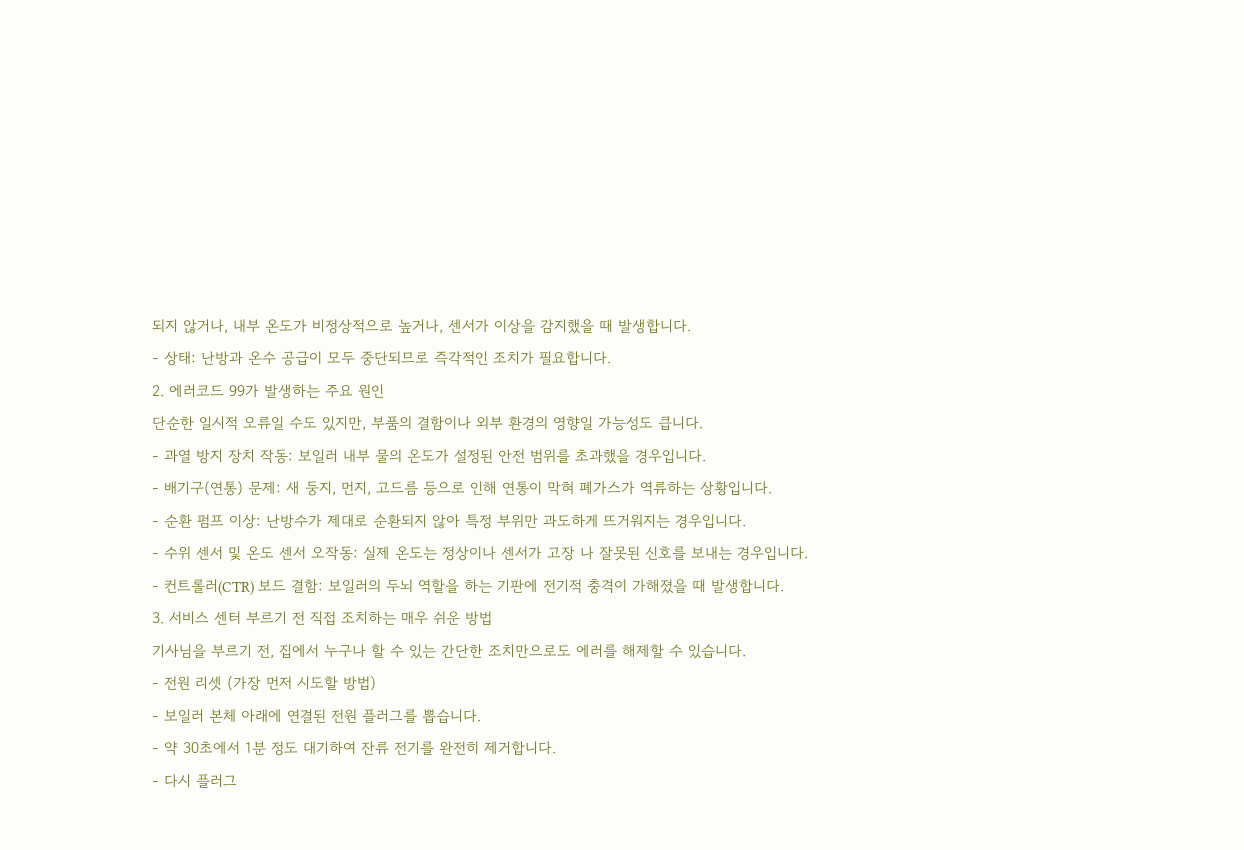되지 않거나, 내부 온도가 비정상적으로 높거나, 센서가 이상을 감지했을 때 발생합니다.
- 상태: 난방과 온수 공급이 모두 중단되므로 즉각적인 조치가 필요합니다.
2. 에러코드 99가 발생하는 주요 원인
단순한 일시적 오류일 수도 있지만, 부품의 결함이나 외부 환경의 영향일 가능성도 큽니다.
- 과열 방지 장치 작동: 보일러 내부 물의 온도가 설정된 안전 범위를 초과했을 경우입니다.
- 배기구(연통) 문제: 새 둥지, 먼지, 고드름 등으로 인해 연통이 막혀 폐가스가 역류하는 상황입니다.
- 순환 펌프 이상: 난방수가 제대로 순환되지 않아 특정 부위만 과도하게 뜨거워지는 경우입니다.
- 수위 센서 및 온도 센서 오작동: 실제 온도는 정상이나 센서가 고장 나 잘못된 신호를 보내는 경우입니다.
- 컨트롤러(CTR) 보드 결함: 보일러의 두뇌 역할을 하는 기판에 전기적 충격이 가해졌을 때 발생합니다.
3. 서비스 센터 부르기 전 직접 조치하는 매우 쉬운 방법
기사님을 부르기 전, 집에서 누구나 할 수 있는 간단한 조치만으로도 에러를 해제할 수 있습니다.
- 전원 리셋 (가장 먼저 시도할 방법)
- 보일러 본체 아래에 연결된 전원 플러그를 뽑습니다.
- 약 30초에서 1분 정도 대기하여 잔류 전기를 완전히 제거합니다.
- 다시 플러그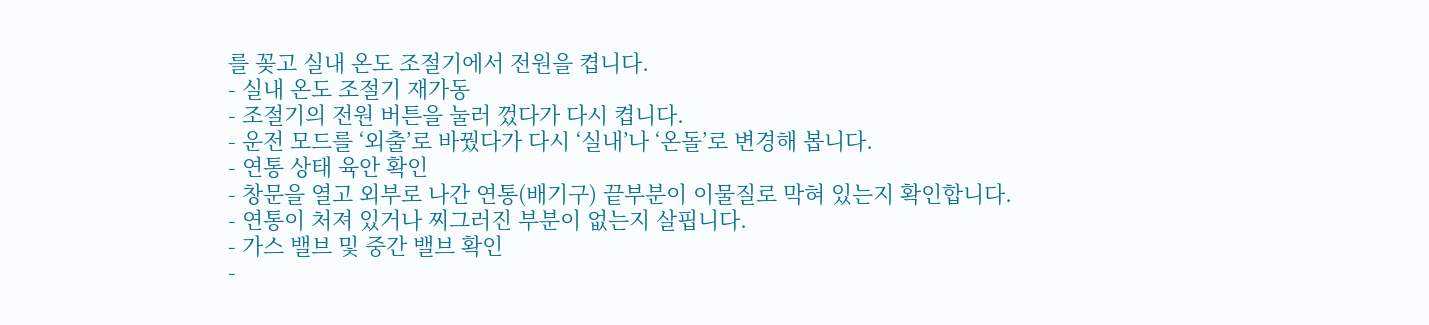를 꽂고 실내 온도 조절기에서 전원을 켭니다.
- 실내 온도 조절기 재가동
- 조절기의 전원 버튼을 눌러 껐다가 다시 켭니다.
- 운전 모드를 ‘외출’로 바꿨다가 다시 ‘실내’나 ‘온돌’로 변경해 봅니다.
- 연통 상태 육안 확인
- 창문을 열고 외부로 나간 연통(배기구) 끝부분이 이물질로 막혀 있는지 확인합니다.
- 연통이 처져 있거나 찌그러진 부분이 없는지 살핍니다.
- 가스 밸브 및 중간 밸브 확인
-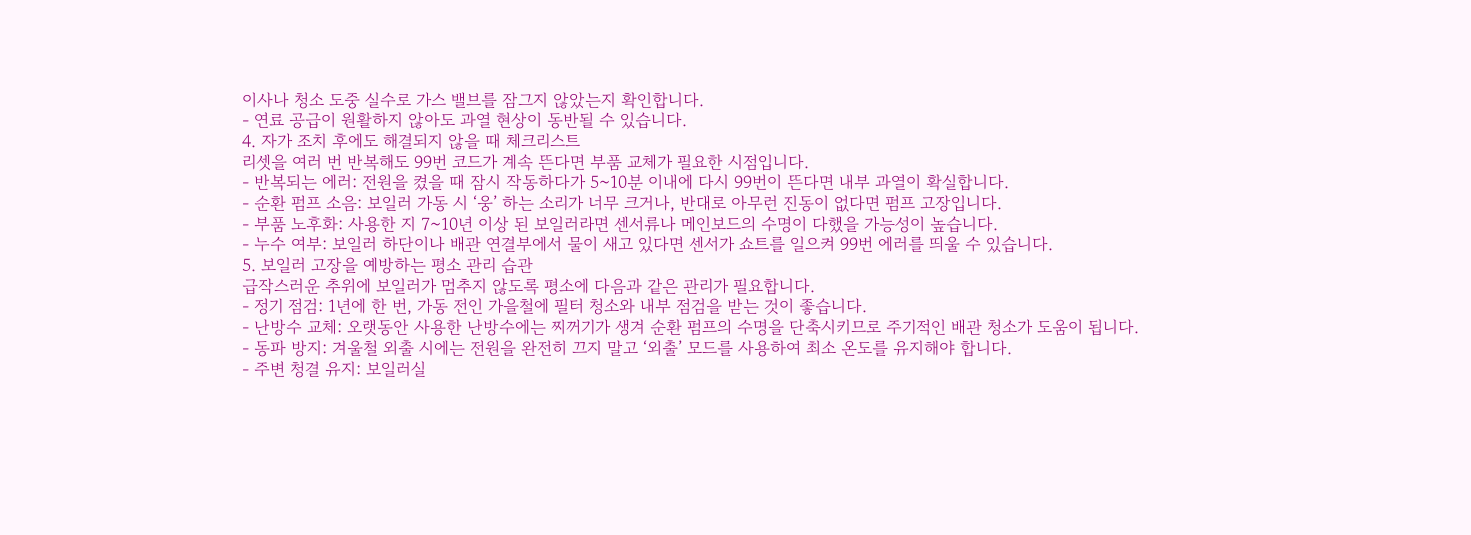이사나 청소 도중 실수로 가스 밸브를 잠그지 않았는지 확인합니다.
- 연료 공급이 원활하지 않아도 과열 현상이 동반될 수 있습니다.
4. 자가 조치 후에도 해결되지 않을 때 체크리스트
리셋을 여러 번 반복해도 99번 코드가 계속 뜬다면 부품 교체가 필요한 시점입니다.
- 반복되는 에러: 전원을 켰을 때 잠시 작동하다가 5~10분 이내에 다시 99번이 뜬다면 내부 과열이 확실합니다.
- 순환 펌프 소음: 보일러 가동 시 ‘웅’ 하는 소리가 너무 크거나, 반대로 아무런 진동이 없다면 펌프 고장입니다.
- 부품 노후화: 사용한 지 7~10년 이상 된 보일러라면 센서류나 메인보드의 수명이 다했을 가능성이 높습니다.
- 누수 여부: 보일러 하단이나 배관 연결부에서 물이 새고 있다면 센서가 쇼트를 일으켜 99번 에러를 띄울 수 있습니다.
5. 보일러 고장을 예방하는 평소 관리 습관
급작스러운 추위에 보일러가 멈추지 않도록 평소에 다음과 같은 관리가 필요합니다.
- 정기 점검: 1년에 한 번, 가동 전인 가을철에 필터 청소와 내부 점검을 받는 것이 좋습니다.
- 난방수 교체: 오랫동안 사용한 난방수에는 찌꺼기가 생겨 순환 펌프의 수명을 단축시키므로 주기적인 배관 청소가 도움이 됩니다.
- 동파 방지: 겨울철 외출 시에는 전원을 완전히 끄지 말고 ‘외출’ 모드를 사용하여 최소 온도를 유지해야 합니다.
- 주변 청결 유지: 보일러실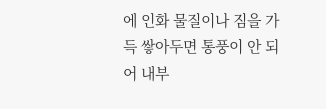에 인화 물질이나 짐을 가득 쌓아두면 통풍이 안 되어 내부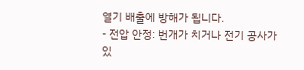열기 배출에 방해가 됩니다.
- 전압 안정: 번개가 치거나 전기 공사가 있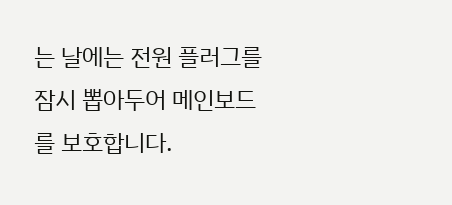는 날에는 전원 플러그를 잠시 뽑아두어 메인보드를 보호합니다.